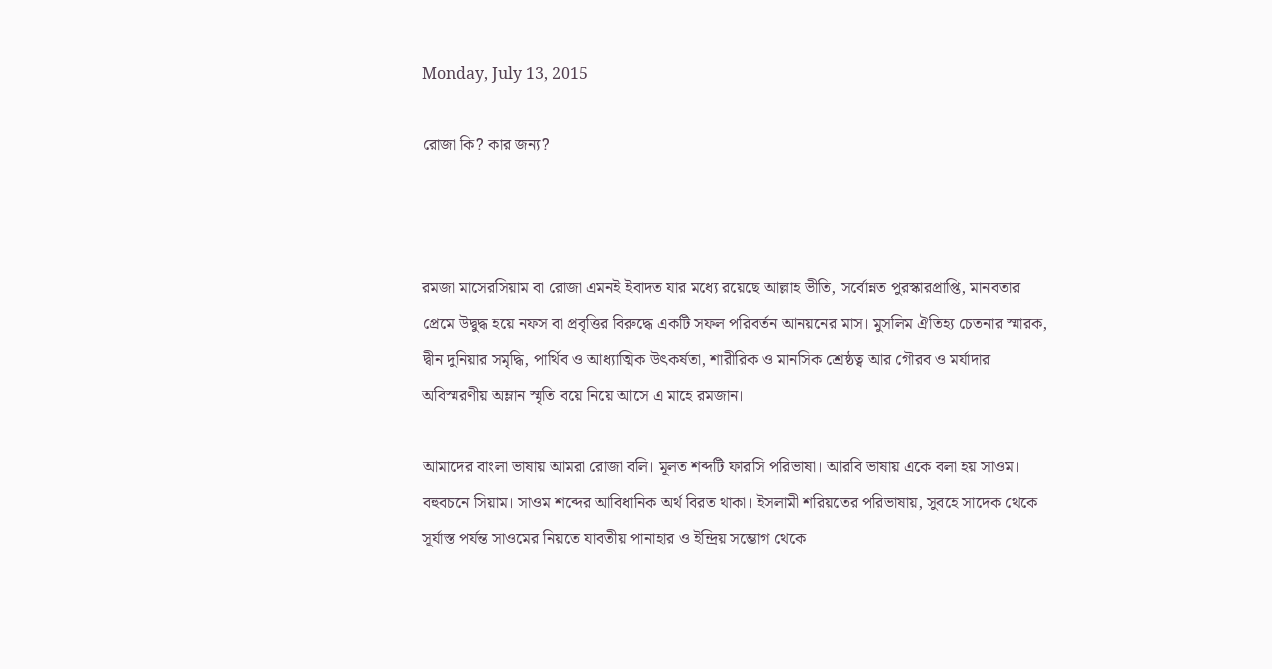Monday, July 13, 2015

রোজা কি? কার জন্য?



রমজা মাসেরসিয়াম বা রোজা এমনই ইবাদত যার মধ্যে রয়েছে আল্লাহ ভীতি, সর্বোন্নত পুরস্কারপ্রাপ্তি, মানবতার প্রেমে উদ্বুদ্ধ হয়ে নফস বা প্রবৃত্তির বিরুদ্ধে একটি সফল পরিবর্তন আনয়নের মাস। মুসলিম ঐতিহ্য চেতনার স্মারক, দ্বীন দুনিয়ার সমৃদ্ধি, পার্থিব ও আধ্যাত্মিক উৎকর্ষতা, শারীরিক ও মানসিক শ্রেষ্ঠত্ব আর গৌরব ও মর্যাদার অবিস্মরণীয় অম্লান স্মৃতি বয়ে নিয়ে আসে এ মাহে রমজান।

আমাদের বাংলা ভাষায় আমরা রোজা বলি। মূলত শব্দটি ফারসি পরিভাষা। আরবি ভাষায় একে বলা হয় সাওম। বহুবচনে সিয়াম। সাওম শব্দের আবিধানিক অর্থ বিরত থাকা। ইসলামী শরিয়তের পরিভাষায়, সুবহে সাদেক থেকে সূর্যাস্ত পর্যন্ত সাওমের নিয়তে যাবতীয় পানাহার ও ইন্দ্রিয় সম্ভোগ থেকে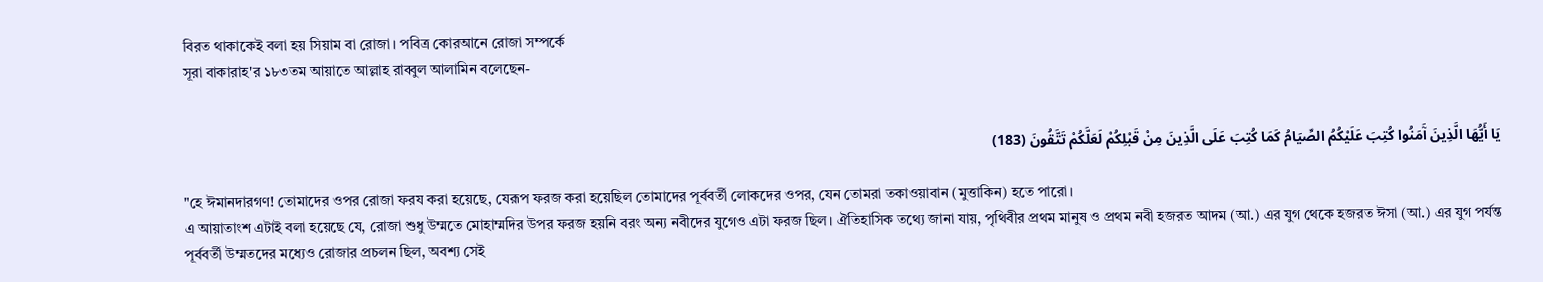বিরত থাকাকেই বলা হয় সিয়াম বা রোজা। পবিত্র কোরআনে রোজা সম্পর্কে
সূরা বাকারাহ'র ১৮৩তম আয়াতে আল্লাহ রাব্বুল আলামিন বলেছেন-


يَا أَيُّهَا الَّذِينَ آَمَنُوا كُتِبَ عَلَيْكُمُ الصِّيَامُ كَمَا كُتِبَ عَلَى الَّذِينَ مِنْ قَبْلِكُمْ لَعَلَّكُمْ تَتَّقُونَ (183)

"হে ঈমানদারগণ! তোমাদের ওপর রোজা ফরয করা হয়েছে, যেরূপ ফরজ করা হয়েছিল তোমাদের পূর্ববর্তী লোকদের ওপর, যেন তোমরা তকাওয়াবান (মুত্তাকিন) হতে পারো।
এ আয়াতাংশ এটাই বলা হয়েছে যে, রোজা শুধু উম্মতে মোহাম্মদির উপর ফরজ হয়নি বরং অন্য নবীদের যুগেও এটা ফরজ ছিল। ঐতিহাসিক তথ্যে জানা যায়, পৃথিবীর প্রথম মানুষ ও প্রথম নবী হজরত আদম (আ.) এর যুগ থেকে হজরত ঈসা (আ.) এর যুগ পর্যন্ত পূর্ববর্তী উম্মতদের মধ্যেও রোজার প্রচলন ছিল, অবশ্য সেই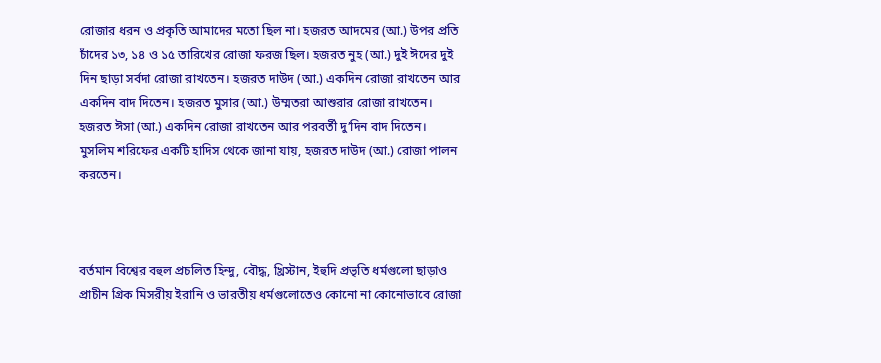রোজার ধরন ও প্রকৃতি আমাদের মতো ছিল না। হজরত আদমের (আ.) উপর প্রতি চাঁদের ১৩, ১৪ ও ১৫ তারিখের রোজা ফরজ ছিল। হজরত নুহ (আ.) দুই ঈদের দুই দিন ছাড়া সর্বদা রোজা রাখতেন। হজরত দাউদ (আ.) একদিন রোজা রাখতেন আর একদিন বাদ দিতেন। হজরত মুসার (আ.) উম্মতরা আশুরার রোজা রাখতেন। হজরত ঈসা (আ.) একদিন রোজা রাখতেন আর পরবর্তী দু’দিন বাদ দিতেন। মুসলিম শরিফের একটি হাদিস থেকে জানা যায়, হজরত দাউদ (আ.) রোজা পালন করতেন।



বর্তমান বিশ্বের বহুল প্রচলিত হিন্দু, বৌদ্ধ, খ্রিস্টান, ইহুদি প্রভৃতি ধর্মগুলো ছাড়াও প্রাচীন গ্রিক মিসরীয় ইরানি ও ভারতীয় ধর্মগুলোতেও কোনো না কোনোভাবে রোজা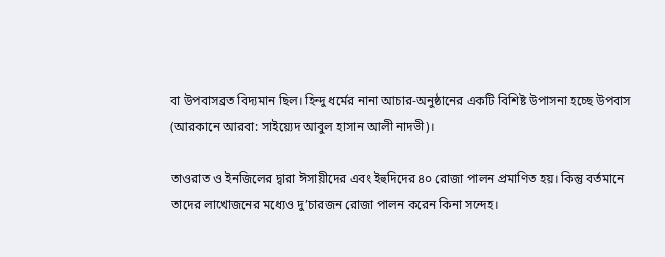বা উপবাসব্রত বিদ্যমান ছিল। হিন্দু ধর্মের নানা আচার-অনুষ্ঠানের একটি বিশিষ্ট উপাসনা হচ্ছে উপবাস (আরকানে আরবা: সাইয়্যেদ আবুল হাসান আলী নাদভী)।

তাওরাত ও ইনজিলের দ্বারা ঈসায়ীদের এবং ইহুদিদের ৪০ রোজা পালন প্রমাণিত হয়। কিন্তু বর্তমানে তাদের লাখোজনের মধ্যেও দু’চারজন রোজা পালন করেন কিনা সন্দেহ।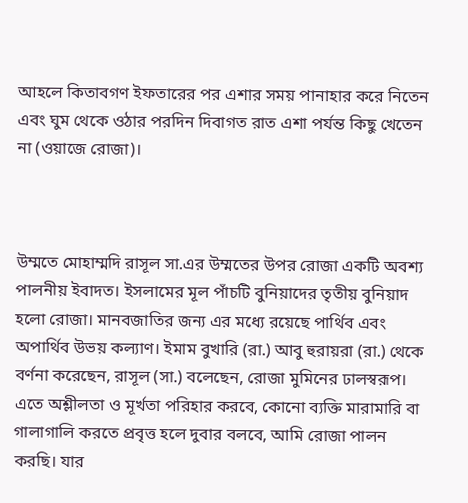আহলে কিতাবগণ ইফতারের পর এশার সময় পানাহার করে নিতেন এবং ঘুম থেকে ওঠার পরদিন দিবাগত রাত এশা পর্যন্ত কিছু খেতেন না (ওয়াজে রোজা)।



উম্মতে মোহাম্মদি রাসূল সা.এর উম্মতের উপর রোজা একটি অবশ্য পালনীয় ইবাদত। ইসলামের মূল পাঁচটি বুনিয়াদের তৃতীয় বুনিয়াদ হলো রোজা। মানবজাতির জন্য এর মধ্যে রয়েছে পার্থিব এবং অপার্থিব উভয় কল্যাণ। ইমাম বুখারি (রা.) আবু হুরায়রা (রা.) থেকে বর্ণনা করেছেন, রাসূল (সা.) বলেছেন, রোজা মুমিনের ঢালস্বরূপ। এতে অশ্লীলতা ও মূর্খতা পরিহার করবে, কোনো ব্যক্তি মারামারি বা গালাগালি করতে প্রবৃত্ত হলে দুবার বলবে, আমি রোজা পালন করছি। যার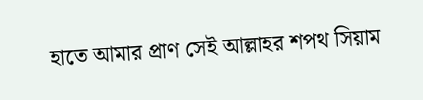হাতে আমার প্রাণ সেই আল্লাহর শপথ সিয়াম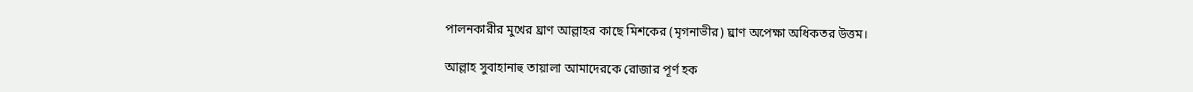পালনকারীর মুখের ঘ্রাণ আল্লাহর কাছে মিশকের (মৃগনাভীর) ঘ্রাণ অপেক্ষা অধিকতর উত্তম।

আল্লাহ সুবাহানাহু তায়ালা আমাদেরকে রোজার পূর্ণ হক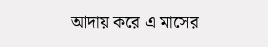আদায় করে এ মাসের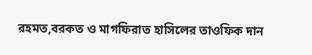রহমত,বরকত ও মাগফিরাত হাসিলের তাওফিক দান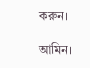করুন।

আমিন।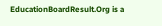EducationBoardResult.Org is a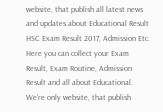website, that publish all latest news and updates about Educational Result HSC Exam Result 2017, Admission Etc. Here you can collect your Exam Result, Exam Routine, Admission Result and all about Educational. We're only website, that publish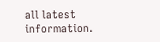all latest information.